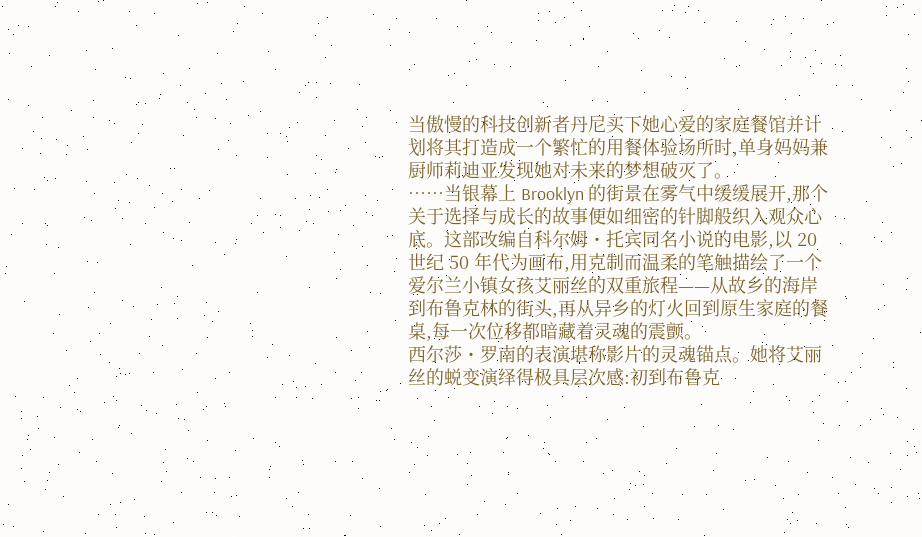当傲慢的科技创新者丹尼买下她心爱的家庭餐馆并计划将其打造成一个繁忙的用餐体验场所时,单身妈妈兼厨师莉迪亚发现她对未来的梦想破灭了。
……当银幕上 Brooklyn 的街景在雾气中缓缓展开,那个关于选择与成长的故事便如细密的针脚般织入观众心底。这部改编自科尔姆・托宾同名小说的电影,以 20 世纪 50 年代为画布,用克制而温柔的笔触描绘了一个爱尔兰小镇女孩艾丽丝的双重旅程——从故乡的海岸到布鲁克林的街头,再从异乡的灯火回到原生家庭的餐桌,每一次位移都暗藏着灵魂的震颤。
西尔莎・罗南的表演堪称影片的灵魂锚点。她将艾丽丝的蜕变演绎得极具层次感:初到布鲁克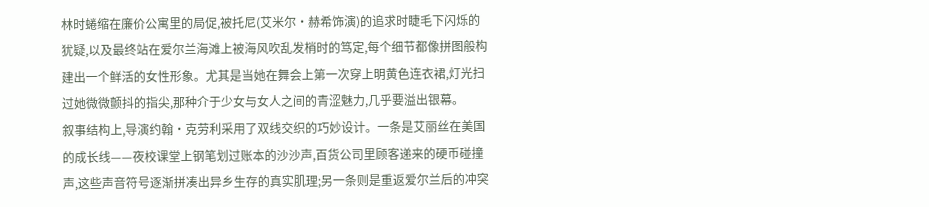林时蜷缩在廉价公寓里的局促,被托尼(艾米尔・赫希饰演)的追求时睫毛下闪烁的犹疑,以及最终站在爱尔兰海滩上被海风吹乱发梢时的笃定,每个细节都像拼图般构建出一个鲜活的女性形象。尤其是当她在舞会上第一次穿上明黄色连衣裙,灯光扫过她微微颤抖的指尖,那种介于少女与女人之间的青涩魅力,几乎要溢出银幕。
叙事结构上,导演约翰・克劳利采用了双线交织的巧妙设计。一条是艾丽丝在美国的成长线——夜校课堂上钢笔划过账本的沙沙声,百货公司里顾客递来的硬币碰撞声,这些声音符号逐渐拼凑出异乡生存的真实肌理;另一条则是重返爱尔兰后的冲突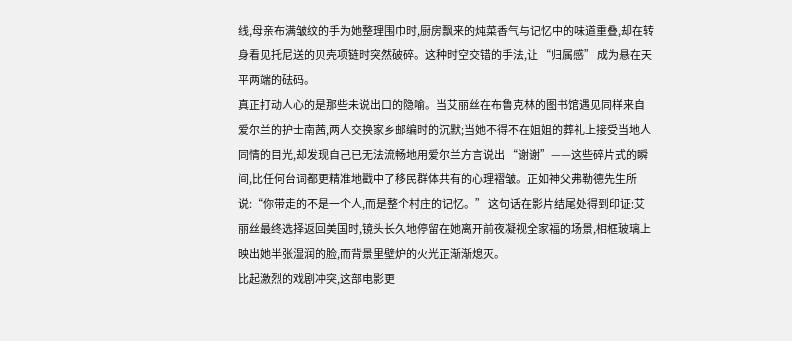线,母亲布满皱纹的手为她整理围巾时,厨房飘来的炖菜香气与记忆中的味道重叠,却在转身看见托尼送的贝壳项链时突然破碎。这种时空交错的手法,让 “归属感” 成为悬在天平两端的砝码。
真正打动人心的是那些未说出口的隐喻。当艾丽丝在布鲁克林的图书馆遇见同样来自爱尔兰的护士南茜,两人交换家乡邮编时的沉默;当她不得不在姐姐的葬礼上接受当地人同情的目光,却发现自己已无法流畅地用爱尔兰方言说出 “谢谢”——这些碎片式的瞬间,比任何台词都更精准地戳中了移民群体共有的心理褶皱。正如神父弗勒德先生所说:“你带走的不是一个人,而是整个村庄的记忆。” 这句话在影片结尾处得到印证:艾丽丝最终选择返回美国时,镜头长久地停留在她离开前夜凝视全家福的场景,相框玻璃上映出她半张湿润的脸,而背景里壁炉的火光正渐渐熄灭。
比起激烈的戏剧冲突,这部电影更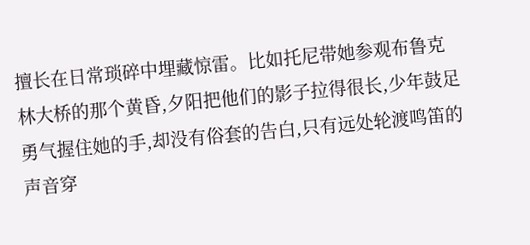擅长在日常琐碎中埋藏惊雷。比如托尼带她参观布鲁克林大桥的那个黄昏,夕阳把他们的影子拉得很长,少年鼓足勇气握住她的手,却没有俗套的告白,只有远处轮渡鸣笛的声音穿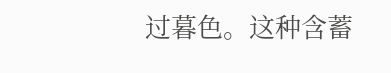过暮色。这种含蓄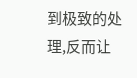到极致的处理,反而让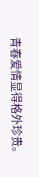青春爱情显得格外珍贵。